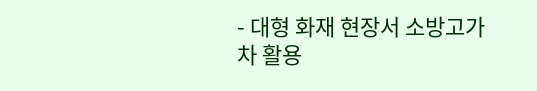- 대형 화재 현장서 소방고가차 활용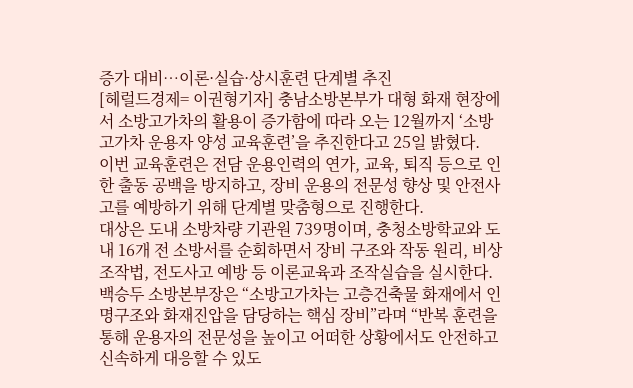증가 대비…이론·실습·상시훈련 단계별 추진
[헤럴드경제= 이권형기자] 충남소방본부가 대형 화재 현장에서 소방고가차의 활용이 증가함에 따라 오는 12월까지 ‘소방고가차 운용자 양성 교육훈련’을 추진한다고 25일 밝혔다.
이번 교육훈련은 전담 운용인력의 연가, 교육, 퇴직 등으로 인한 출동 공백을 방지하고, 장비 운용의 전문성 향상 및 안전사고를 예방하기 위해 단계별 맞춤형으로 진행한다.
대상은 도내 소방차량 기관원 739명이며, 충청소방학교와 도내 16개 전 소방서를 순회하면서 장비 구조와 작동 원리, 비상 조작법, 전도사고 예방 등 이론교육과 조작실습을 실시한다.
백승두 소방본부장은 “소방고가차는 고층건축물 화재에서 인명구조와 화재진압을 담당하는 핵심 장비”라며 “반복 훈련을 통해 운용자의 전문성을 높이고 어떠한 상황에서도 안전하고 신속하게 대응할 수 있도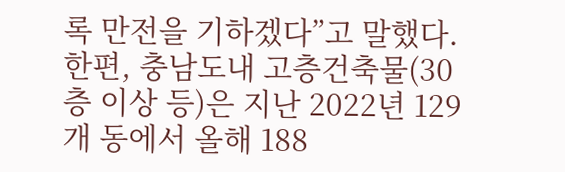록 만전을 기하겠다”고 말했다.
한편, 충남도내 고층건축물(30층 이상 등)은 지난 2022년 129개 동에서 올해 188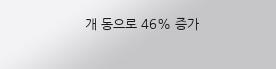개 동으로 46% 증가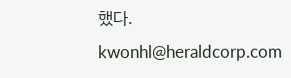했다.
kwonhl@heraldcorp.com